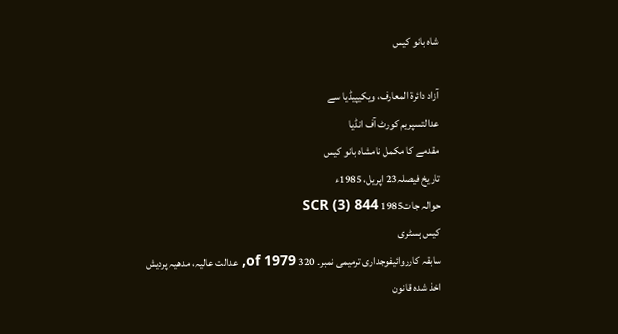شاہ بانو کیس

آزاد دائرۃ المعارف، ویکیپیڈیا سے
عدالتسپریم کورٹ آف انڈیا
مقدمے کا مکمل نامشاہ بانو کیس
تاریخ فیصلہ23 اپریل، 1985ء
حوالہ جات1985 SCR (3) 844
کیس ہسٹری
سابقہ کارروائیفوجداری ترمیمی نمبر۔ 320 of 1979, عدالت عالیہ، مدھیہ پردیش
اخذ شدہ قانون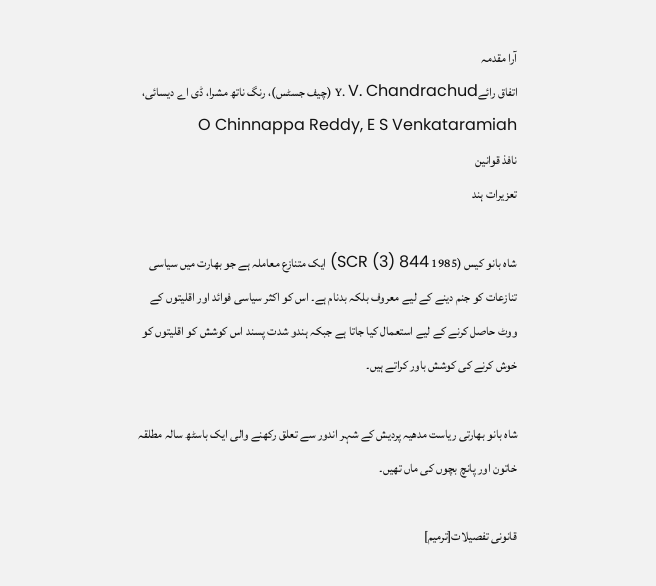آرا مقدمہ
اتفاق رائےY. V. Chandrachud (چیف جسٹس)، رنگ ناتھ مشرا، ڈی اے دیسائی، O Chinnappa Reddy, E S Venkataramiah
نافذ قوانین
تعزیرات ہند

شاہ بانو کیس (1985 SCR (3) 844) ایک متنازع معاملہ ہے جو بھارت میں سیاسی تنازعات کو جنم دینے کے لیے معروف بلکہ بدنام ہے۔ اس کو اکثر سیاسی فوائد اور اقلیتوں کے ووٹ حاصل کرنے کے لیے استعمال کیا جاتا ہے جبکہ ہندو شدت پسند اس کوشش کو اقلیتوں کو خوش کرنے کی کوشش باور کراتے ہیں۔

شاہ بانو بھارتی ریاست مدھیہ پردیش کے شہر اندور سے تعلق رکھنے والی ایک باسٹھ سالہ مطلقہ خاتون اور پانچ بچوں کی ماں تھیں۔

قانونی تفصیلات[ترمیم]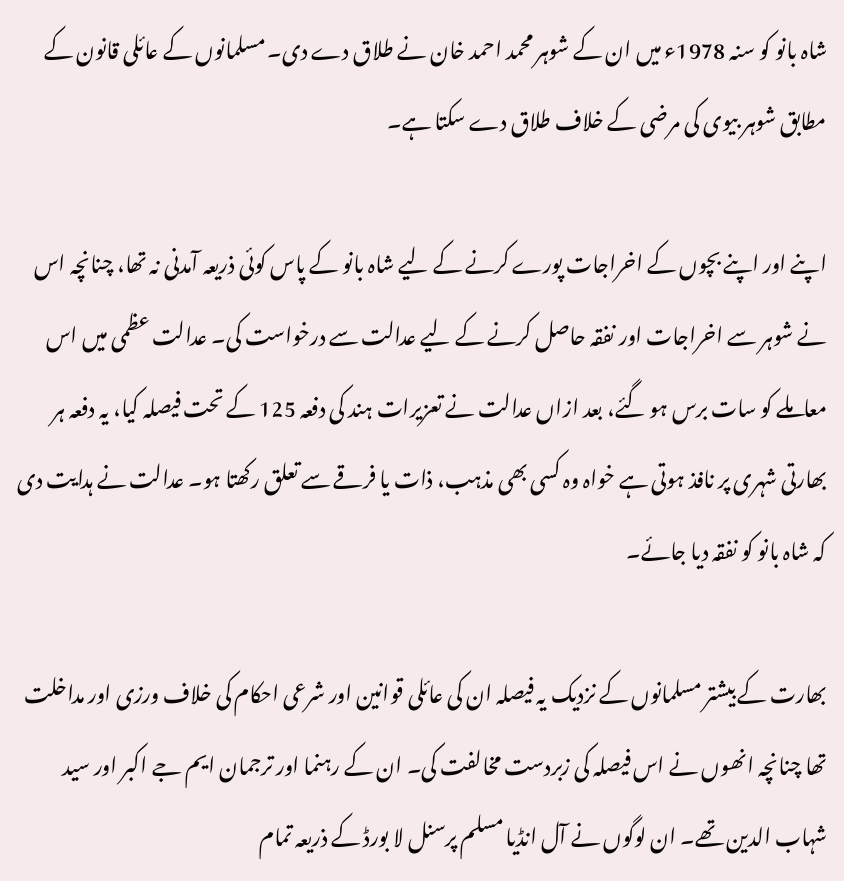شاہ بانو کو سنہ 1978ء میں ان کے شوہر محمد احمد خان نے طلاق دے دی۔ مسلمانوں کے عائلی قانون کے مطابق شوہر بیوی کی مرضی کے خلاف طلاق دے سکتا ہے۔

اپنے اور اپنے بچوں کے اخراجات پورے کرنے کے لیے شاہ بانو کے پاس کوئی ذریعہ آمدنی نہ تھا، چنانچہ اس نے شوہر سے اخراجات اور نفقہ حاصل کرنے کے لیے عدالت سے درخواست کی۔ عدالت عظمی میں اس معاملے کو سات برس ہو گئے، بعد ازاں عدالت نے تعزیرات ہند کی دفعہ 125 کے تحت فیصلہ کیا، یہ دفعہ ہر بھارتی شہری پر نافذ ہوتی ہے خواہ وہ کسی بھی مذہب، ذات یا فرقے سے تعلق رکھتا ہو۔ عدالت نے ہدایت دی کہ شاہ بانو کو نفقہ دیا جائے۔

بھارت کے بیشتر مسلمانوں کے نزدیک یہ فیصلہ ان کی عائلی قوانین اور شرعی احکام کی خلاف ورزی اور مداخلت تھا چنانچہ انھوں نے اس فیصلہ کی زبردست مخالفت کی۔ ان کے رہنما اور ترجمان ایم جے اکبر اور سید شہاب الدین تھے۔ ان لوگوں نے آل انڈیا مسلم پرسنل لا بورڈ کے ذریعہ تمام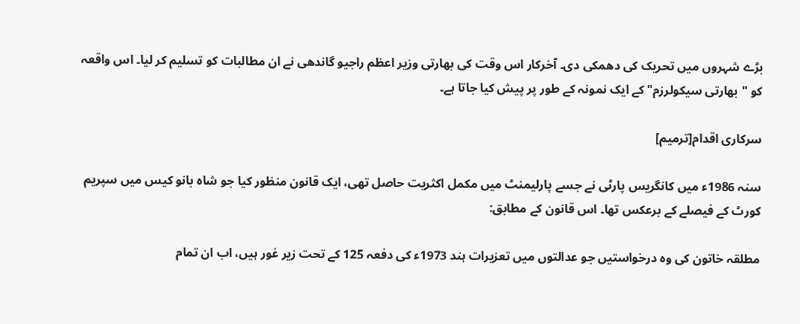بڑے شہروں میں تحریک کی دھمکی دی۔ آخرکار اس وقت کی بھارتی وزیر اعظم راجیو گاندھی نے ان مطالبات کو تسلیم کر لیا۔ اس واقعہ کو "بھارتی سیکولرزم" کے ایک نمونہ کے طور پر پیش کیا جاتا ہے۔

سرکاری اقدام[ترمیم]

سنہ 1986ء میں کانگریس پارٹی نے جسے پارلیمنٹ میں مکمل اکثریت حاصل تھی، ایک قانون منظور کیا جو شاہ بانو کیس میں سپریم کورٹ کے فیصلے کے برعکس تھا۔ اس قانون کے مطابق:

مطلقہ خاتون کی وہ درخواستیں جو عدالتوں میں تعزیرات ہند 1973ء کی دفعہ 125 کے تحت زیر غور ہیں، اب ان تمام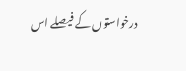درخواستوں کے فیصلے اس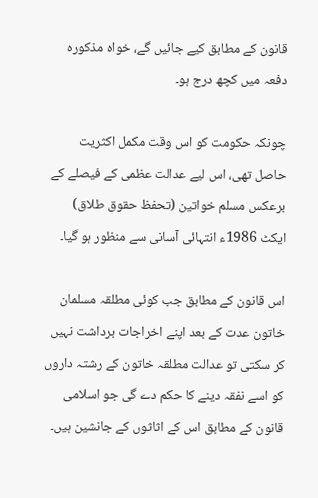قانون کے مطابق کیے جائیں گے، خواہ مذکورہ دفعہ میں کچھ درج ہو۔

چونکہ حکومت کو اس وقت مکمل اکثریت حاصل تھی، اس لیے عدالت عظمی کے فیصلے کے برعکس مسلم خواتین (تحفظ حقوق طلاق) ایکٹ 1986ء انتہائی آسانی سے منظور ہو گیا۔

اس قانون کے مطابق جب کوئی مطلقہ مسلمان خاتون عدت کے بعد اپنے اخراجات برداشت نہیں کر سکتی تو عدالت مطلقہ خاتون کے رشتہ داروں کو اسے نفقہ دینے کا حکم دے گی جو اسلامی قانون کے مطابق اس کے اثاثوں کے جانشین ہیں۔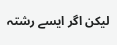لیکن اگر ایسے رشتہ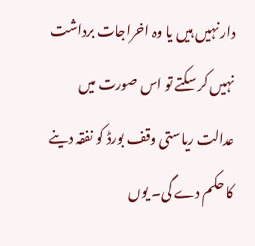دار نہیں ہیں یا وہ اخراجات برداشت نہیں کر سکتے تو اس صورت میں عدالت ریاستی وقف بورڈ کو نفقہ دینے کا حکم دے گی۔ یوں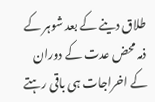طلاق دینے کے بعد شوہر کے ذمہ محض عدت کے دوران کے اخراجات ہی باقی رہتے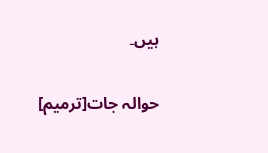ہیں۔

حوالہ جات[ترمیم]